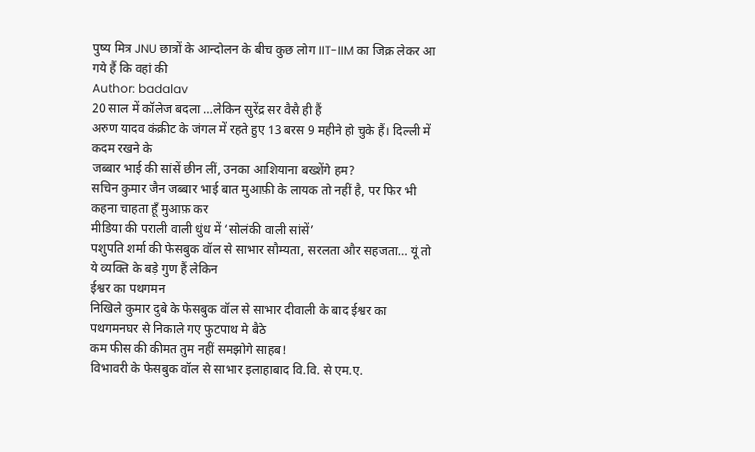पुष्य मित्र JNU छात्रों के आन्दोलन के बीच कुछ लोग IIT-IIM का जिक्र लेकर आ गये हैं कि वहां की
Author: badalav
20 साल में कॉलेज बदला …लेकिन सुरेंद्र सर वैसै ही हैं
अरुण यादव कंक्रीट के जंगल में रहते हुए 13 बरस 9 महीने हो चुके हैं। दिल्ली में कदम रखने के
जब्बार भाई की सांसें छीन लीं, उनका आशियाना बख्शेंगे हम?
सचिन कुमार जैन जब्बार भाई बात मुआफ़ी के लायक तो नहीं है, पर फिर भी कहना चाहता हूँ मुआफ़ कर
मीडिया की पराली वाली धुंध में ‘सोलंकी वाली सांसें’
पशुपति शर्मा की फेसबुक वॉल से साभार सौम्यता, सरलता और सहजता… यूं तो ये व्यक्ति के बड़े गुण हैं लेकिन
ईश्वर का पथगमन
निखिले कुमार दुबे के फेसबुक वॉल से साभार दीवाली के बाद ईश्वर का पथगमनघर से निकाले गए फुटपाथ मे बैठे
कम फीस की कीमत तुम नहीं समझोगे साहब!
विभावरी के फेसबुक वॉल से साभार इलाहाबाद वि.वि. से एम.ए.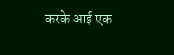करके आई एक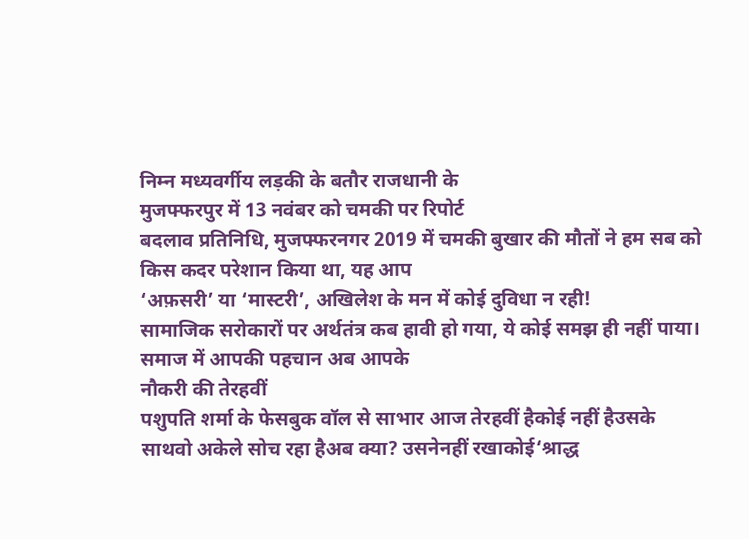निम्न मध्यवर्गीय लड़की के बतौर राजधानी के
मुजफ्फरपुर में 13 नवंबर को चमकी पर रिपोर्ट
बदलाव प्रतिनिधि, मुजफ्फरनगर 2019 में चमकी बुखार की मौतों ने हम सब को किस कदर परेशान किया था, यह आप
‘अफ़सरी’ या ‘मास्टरी’, अखिलेश के मन में कोई दुविधा न रही!
सामाजिक सरोकारों पर अर्थतंत्र कब हावी हो गया, ये कोई समझ ही नहीं पाया। समाज में आपकी पहचान अब आपके
नौकरी की तेरहवीं
पशुपति शर्मा के फेसबुक वॉल से साभार आज तेरहवीं हैकोई नहीं हैउसके साथवो अकेले सोच रहा हैअब क्या? उसनेनहीं रखाकोई‘श्राद्ध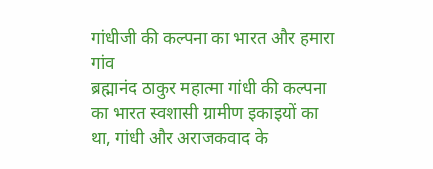गांधीजी की कल्पना का भारत और हमारा गांव
ब्रह्मानंद ठाकुर महात्मा गांधी की कल्पना का भारत स्वशासी ग्रामीण इकाइयों का था, गांधी और अराजकवाद के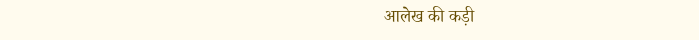आलेख की कड़ी